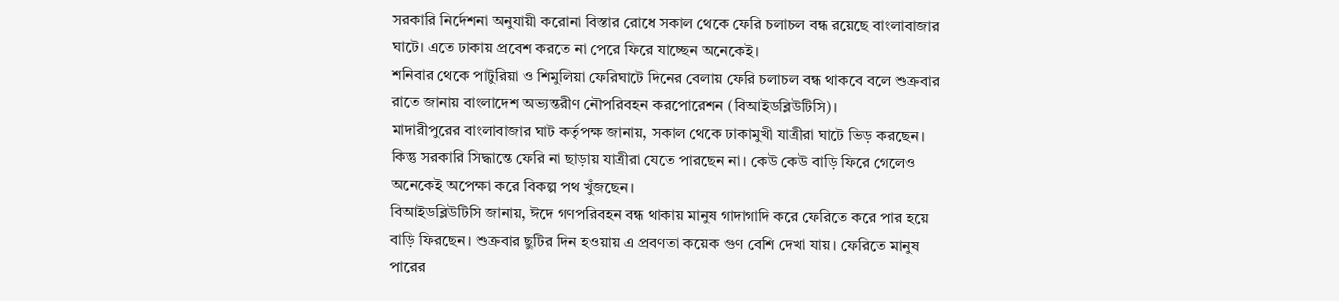সরকারি নির্দেশনা অনুযায়ী করোনা বিস্তার রোধে সকাল থেকে ফেরি চলাচল বন্ধ রয়েছে বাংলাবাজার ঘাটে। এতে ঢাকায় প্রবেশ করতে না পেরে ফিরে যাচ্ছেন অনেকেই।
শনিবার থেকে পাটুরিয়া ও শিমুলিয়া ফেরিঘাটে দিনের বেলায় ফেরি চলাচল বন্ধ থাকবে বলে শুক্রবার রাতে জানায় বাংলাদেশ অভ্যন্তরীণ নৌপরিবহন করপোরেশন (বিআইডব্লিউটিসি)।
মাদারীপুরের বাংলাবাজার ঘাট কর্তৃপক্ষ জানায়, সকাল থেকে ঢাকামুখী যাত্রীরা ঘাটে ভিড় করছেন। কিন্তু সরকারি সিদ্ধান্তে ফেরি না ছাড়ায় যাত্রীরা যেতে পারছেন না। কেউ কেউ বাড়ি ফিরে গেলেও অনেকেই অপেক্ষা করে বিকল্প পথ খুঁজছেন।
বিআইডব্লিউটিসি জানায়, ঈদে গণপরিবহন বন্ধ থাকায় মানুষ গাদাগাদি করে ফেরিতে করে পার হয়ে বাড়ি ফিরছেন। শুক্রবার ছুটির দিন হওয়ায় এ প্রবণতা কয়েক গুণ বেশি দেখা যায়। ফেরিতে মানুষ পারের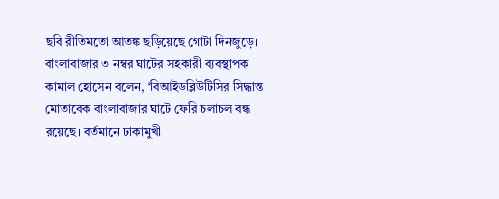ছবি রীতিমতো আতঙ্ক ছড়িয়েছে গোটা দিনজুড়ে।
বাংলাবাজার ৩ নম্বর ঘাটের সহকারী ব্যবস্থাপক কামাল হোসেন বলেন, ‘বিআইডব্লিউটিসির সিদ্ধান্ত মোতাবেক বাংলাবাজার ঘাটে ফেরি চলাচল বন্ধ রয়েছে। বর্তমানে ঢাকামুখী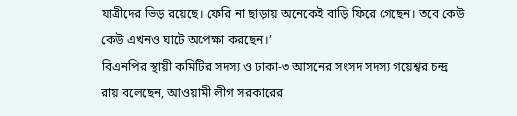যাত্রীদের ভিড় রয়েছে। ফেরি না ছাড়ায় অনেকেই বাড়ি ফিরে গেছেন। তবে কেউ কেউ এখনও ঘাটে অপেক্ষা করছেন।’
বিএনপির স্থায়ী কমিটির সদস্য ও ঢাকা-৩ আসনের সংসদ সদস্য গয়েশ্বর চন্দ্র রায় বলেছেন, আওয়ামী লীগ সরকারের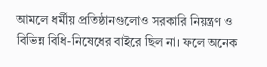আমলে ধর্মীয় প্রতিষ্ঠানগুলোও সরকারি নিয়ন্ত্রণ ও বিভিন্ন বিধি-নিষেধের বাইরে ছিল না। ফলে অনেক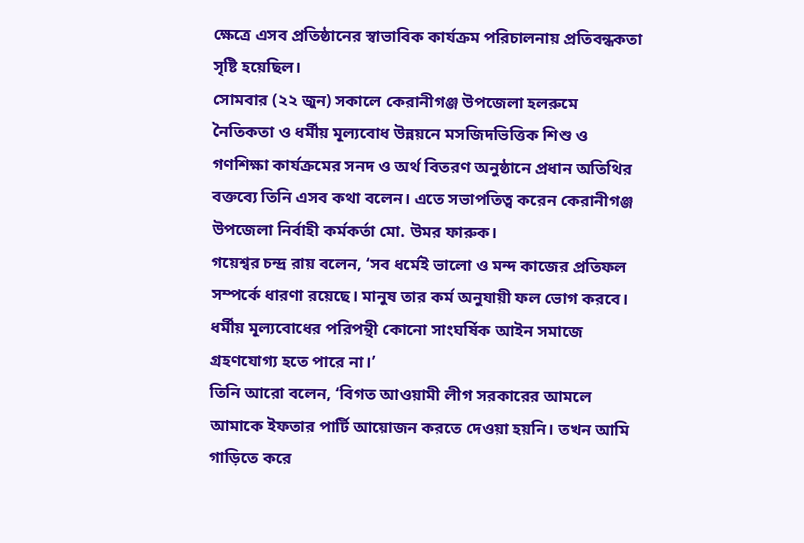ক্ষেত্রে এসব প্রতিষ্ঠানের স্বাভাবিক কার্যক্রম পরিচালনায় প্রতিবন্ধকতা সৃষ্টি হয়েছিল।
সোমবার (২২ জুন) সকালে কেরানীগঞ্জ উপজেলা হলরুমে নৈতিকতা ও ধর্মীয় মূল্যবোধ উন্নয়নে মসজিদভিত্তিক শিশু ও গণশিক্ষা কার্যক্রমের সনদ ও অর্থ বিতরণ অনুষ্ঠানে প্রধান অতিথির বক্তব্যে তিনি এসব কথা বলেন। এতে সভাপতিত্ব করেন কেরানীগঞ্জ উপজেলা নির্বাহী কর্মকর্তা মো. উমর ফারুক।
গয়েশ্বর চন্দ্র রায় বলেন, ‘সব ধর্মেই ভালো ও মন্দ কাজের প্রতিফল সম্পর্কে ধারণা রয়েছে। মানুষ তার কর্ম অনুযায়ী ফল ভোগ করবে।
ধর্মীয় মূল্যবোধের পরিপন্থী কোনো সাংঘর্ষিক আইন সমাজে গ্রহণযোগ্য হতে পারে না।’
তিনি আরো বলেন, ‘বিগত আওয়ামী লীগ সরকারের আমলে আমাকে ইফতার পার্টি আয়োজন করতে দেওয়া হয়নি। তখন আমি গাড়িতে করে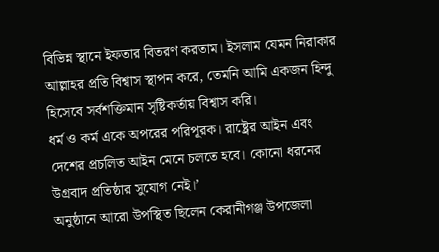বিভিন্ন স্থানে ইফতার বিতরণ করতাম। ইসলাম যেমন নিরাকার আল্লাহর প্রতি বিশ্বাস স্থাপন করে, তেমনি আমি একজন হিন্দু হিসেবে সর্বশক্তিমান সৃষ্টিকর্তায় বিশ্বাস করি।
ধর্ম ও কর্ম একে অপরের পরিপূরক। রাষ্ট্রের আইন এবং দেশের প্রচলিত আইন মেনে চলতে হবে। কোনো ধরনের উগ্রবাদ প্রতিষ্ঠার সুযোগ নেই।’
অনুষ্ঠানে আরো উপস্থিত ছিলেন কেরানীগঞ্জ উপজেলা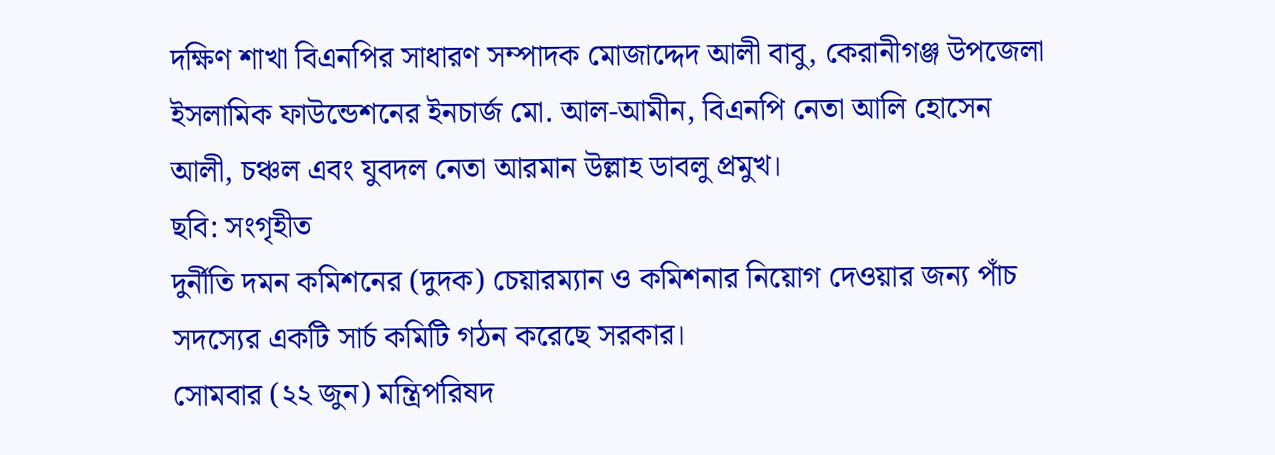দক্ষিণ শাখা বিএনপির সাধারণ সম্পাদক মোজাদ্দেদ আলী বাবু, কেরানীগঞ্জ উপজেলা ইসলামিক ফাউন্ডেশনের ইনচার্জ মো. আল-আমীন, বিএনপি নেতা আলি হোসেন আলী, চঞ্চল এবং যুবদল নেতা আরমান উল্লাহ ডাবলু প্রমুখ।
ছবি: সংগৃহীত
দুর্নীতি দমন কমিশনের (দুদক) চেয়ারম্যান ও কমিশনার নিয়োগ দেওয়ার জন্য পাঁচ সদস্যের একটি সার্চ কমিটি গঠন করেছে সরকার।
সোমবার (২২ জুন) মন্ত্রিপরিষদ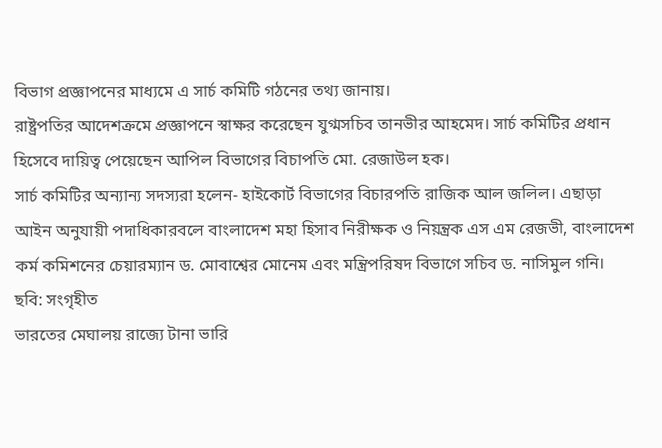বিভাগ প্রজ্ঞাপনের মাধ্যমে এ সার্চ কমিটি গঠনের তথ্য জানায়।
রাষ্ট্রপতির আদেশক্রমে প্রজ্ঞাপনে স্বাক্ষর করেছেন যুগ্মসচিব তানভীর আহমেদ। সার্চ কমিটির প্রধান হিসেবে দায়িত্ব পেয়েছেন আপিল বিভাগের বিচাপতি মো. রেজাউল হক।
সার্চ কমিটির অন্যান্য সদস্যরা হলেন- হাইকোর্ট বিভাগের বিচারপতি রাজিক আল জলিল। এছাড়া আইন অনুযায়ী পদাধিকারবলে বাংলাদেশ মহা হিসাব নিরীক্ষক ও নিয়ন্ত্রক এস এম রেজভী, বাংলাদেশ কর্ম কমিশনের চেয়ারম্যান ড. মোবাশ্বের মোনেম এবং মন্ত্রিপরিষদ বিভাগে সচিব ড. নাসিমুল গনি।
ছবি: সংগৃহীত
ভারতের মেঘালয় রাজ্যে টানা ভারি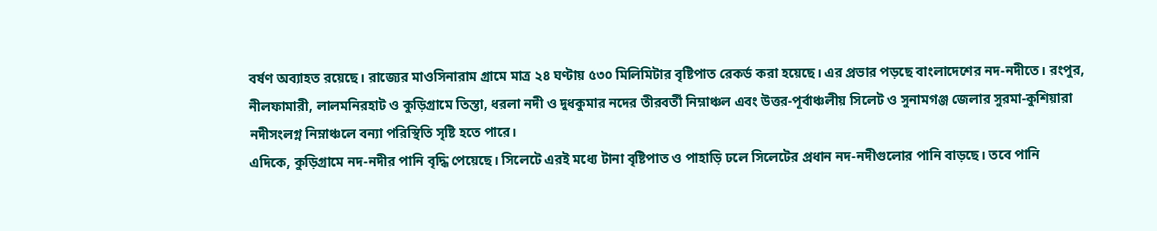বর্ষণ অব্যাহত রয়েছে। রাজ্যের মাওসিনারাম গ্রামে মাত্র ২৪ ঘণ্টায় ৫৩০ মিলিমিটার বৃষ্টিপাত রেকর্ড করা হয়েছে। এর প্রভার পড়ছে বাংলাদেশের নদ-নদীতে। রংপুর, নীলফামারী, লালমনিরহাট ও কুড়িগ্রামে তিস্তা, ধরলা নদী ও দুধকুমার নদের তীরবর্তী নিম্নাঞ্চল এবং উত্তর-পূর্বাঞ্চলীয় সিলেট ও সুনামগঞ্জ জেলার সুরমা-কুশিয়ারা নদীসংলগ্ন নিম্নাঞ্চলে বন্যা পরিস্থিতি সৃষ্টি হতে পারে।
এদিকে, কুড়িগ্রামে নদ-নদীর পানি বৃদ্ধি পেয়েছে। সিলেটে এরই মধ্যে টানা বৃষ্টিপাত ও পাহাড়ি ঢলে সিলেটের প্রধান নদ-নদীগুলোর পানি বাড়ছে। তবে পানি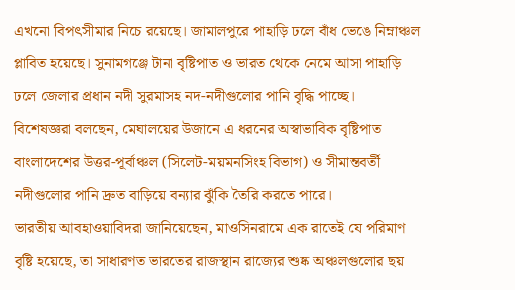এখনো বিপৎসীমার নিচে রয়েছে। জামালপুরে পাহাড়ি ঢলে বাঁধ ভেঙে নিম্নাঞ্চল প্লাবিত হয়েছে। সুনামগঞ্জে টানা বৃষ্টিপাত ও ভারত থেকে নেমে আসা পাহাড়ি ঢলে জেলার প্রধান নদী সুরমাসহ নদ-নদীগুলোর পানি বৃদ্ধি পাচ্ছে।
বিশেষজ্ঞরা বলছেন, মেঘালয়ের উজানে এ ধরনের অস্বাভাবিক বৃষ্টিপাত বাংলাদেশের উত্তর-পূর্বাঞ্চল (সিলেট-ময়মনসিংহ বিভাগ) ও সীমান্তবর্তী নদীগুলোর পানি দ্রুত বাড়িয়ে বন্যার ঝুঁকি তৈরি করতে পারে।
ভারতীয় আবহাওয়াবিদরা জানিয়েছেন, মাওসিনরামে এক রাতেই যে পরিমাণ বৃষ্টি হয়েছে, তা সাধারণত ভারতের রাজস্থান রাজ্যের শুষ্ক অঞ্চলগুলোর ছয়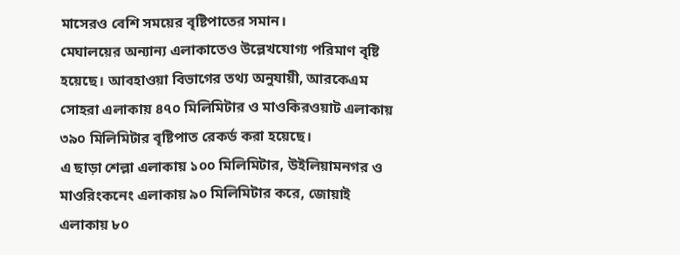মাসেরও বেশি সময়ের বৃষ্টিপাতের সমান।
মেঘালয়ের অন্যান্য এলাকাতেও উল্লেখযোগ্য পরিমাণ বৃষ্টি হয়েছে। আবহাওয়া বিভাগের তথ্য অনুযায়ী, আরকেএম সোহরা এলাকায় ৪৭০ মিলিমিটার ও মাওকিরওয়াট এলাকায় ৩৯০ মিলিমিটার বৃষ্টিপাত রেকর্ড করা হয়েছে।
এ ছাড়া শেল্লা এলাকায় ১০০ মিলিমিটার, উইলিয়ামনগর ও মাওরিংকনেং এলাকায় ৯০ মিলিমিটার করে, জোয়াই এলাকায় ৮০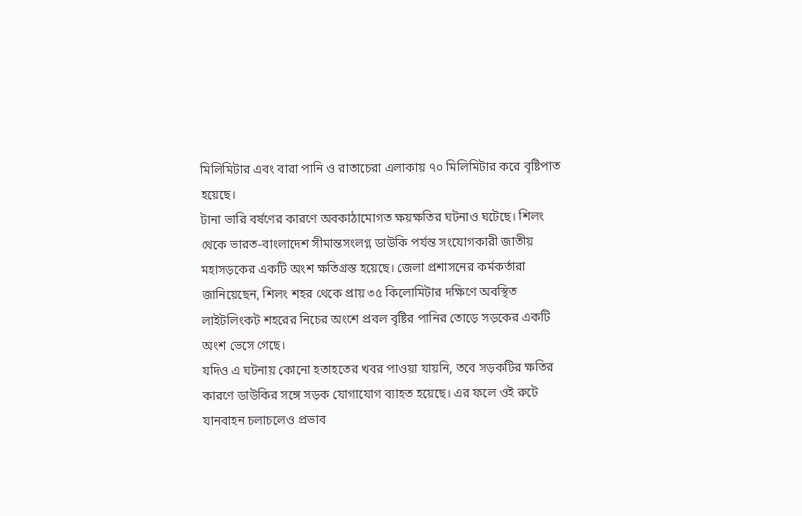মিলিমিটার এবং বারা পানি ও রাতাচেরা এলাকায় ৭০ মিলিমিটার করে বৃষ্টিপাত হয়েছে।
টানা ভারি বর্ষণের কারণে অবকাঠামোগত ক্ষয়ক্ষতির ঘটনাও ঘটেছে। শিলং থেকে ভারত-বাংলাদেশ সীমান্তসংলগ্ন ডাউকি পর্যন্ত সংযোগকারী জাতীয় মহাসড়কের একটি অংশ ক্ষতিগ্রস্ত হয়েছে। জেলা প্রশাসনের কর্মকর্তারা জানিয়েছেন, শিলং শহর থেকে প্রায় ৩৫ কিলোমিটার দক্ষিণে অবস্থিত লাইটলিংকট শহরের নিচের অংশে প্রবল বৃষ্টির পানির তোড়ে সড়কের একটি অংশ ভেসে গেছে।
যদিও এ ঘটনায় কোনো হতাহতের খবর পাওয়া যায়নি, তবে সড়কটির ক্ষতির কারণে ডাউকির সঙ্গে সড়ক যোগাযোগ ব্যাহত হয়েছে। এর ফলে ওই রুটে যানবাহন চলাচলেও প্রভাব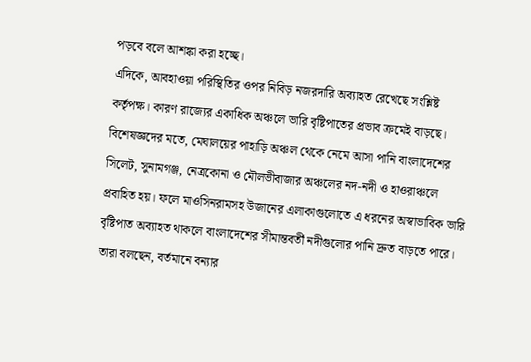পড়বে বলে আশঙ্কা করা হচ্ছে।
এদিকে, আবহাওয়া পরিস্থিতির ওপর নিবিড় নজরদারি অব্যাহত রেখেছে সংশ্লিষ্ট কর্তৃপক্ষ। কারণ রাজ্যের একাধিক অঞ্চলে ভারি বৃষ্টিপাতের প্রভাব ক্রমেই বাড়ছে।
বিশেষজ্ঞদের মতে, মেঘালয়ের পাহাড়ি অঞ্চল থেকে নেমে আসা পানি বাংলাদেশের সিলেট, সুনামগঞ্জ, নেত্রকোনা ও মৌলভীবাজার অঞ্চলের নদ-নদী ও হাওরাঞ্চলে প্রবাহিত হয়। ফলে মাওসিনরামসহ উজানের এলাকাগুলোতে এ ধরনের অস্বাভাবিক ভারি বৃষ্টিপাত অব্যাহত থাকলে বাংলাদেশের সীমান্তবর্তী নদীগুলোর পানি দ্রুত বাড়তে পারে।
তারা বলছেন, বর্তমানে বন্যার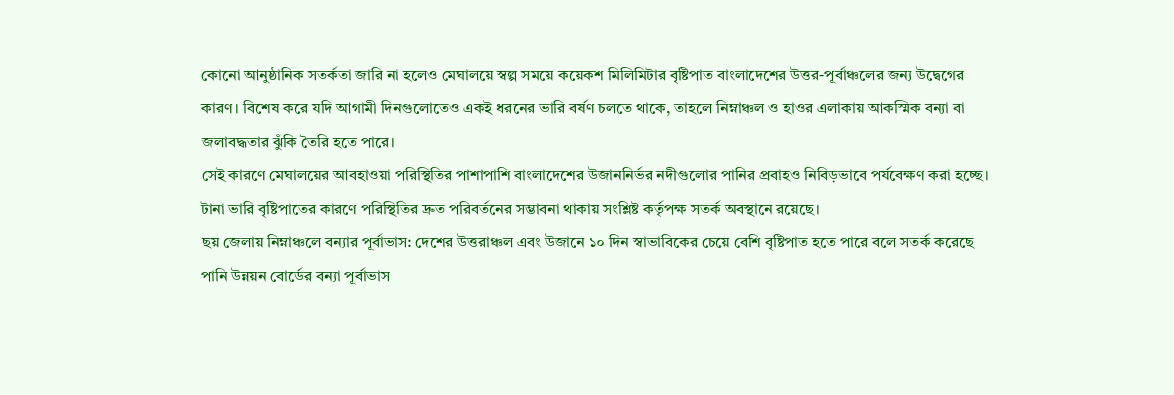কোনো আনুষ্ঠানিক সতর্কতা জারি না হলেও মেঘালয়ে স্বল্প সময়ে কয়েকশ মিলিমিটার বৃষ্টিপাত বাংলাদেশের উত্তর-পূর্বাঞ্চলের জন্য উদ্বেগের কারণ। বিশেষ করে যদি আগামী দিনগুলোতেও একই ধরনের ভারি বর্ষণ চলতে থাকে, তাহলে নিম্নাঞ্চল ও হাওর এলাকায় আকস্মিক বন্যা বা জলাবদ্ধতার ঝুঁকি তৈরি হতে পারে।
সেই কারণে মেঘালয়ের আবহাওয়া পরিস্থিতির পাশাপাশি বাংলাদেশের উজাননির্ভর নদীগুলোর পানির প্রবাহও নিবিড়ভাবে পর্যবেক্ষণ করা হচ্ছে। টানা ভারি বৃষ্টিপাতের কারণে পরিস্থিতির দ্রুত পরিবর্তনের সম্ভাবনা থাকায় সংশ্লিষ্ট কর্তৃপক্ষ সতর্ক অবস্থানে রয়েছে।
ছয় জেলায় নিম্নাঞ্চলে বন্যার পূর্বাভাস: দেশের উত্তরাঞ্চল এবং উজানে ১০ দিন স্বাভাবিকের চেয়ে বেশি বৃষ্টিপাত হতে পারে বলে সতর্ক করেছে পানি উন্নয়ন বোর্ডের বন্যা পূর্বাভাস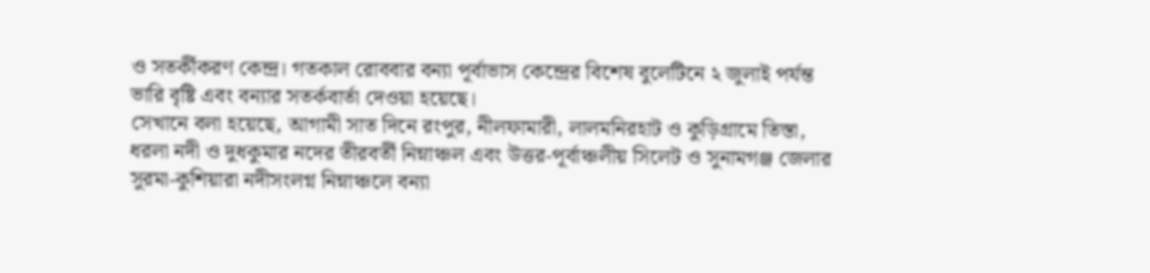ও সতর্কীকরণ কেন্দ্র। গতকাল রোববার বন্যা পূর্বাভাস কেন্দ্রের বিশেষ বুলেটিনে ২ জুলাই পর্যন্ত ভারি বৃষ্টি এবং বন্যার সতর্কবার্তা দেওয়া হয়েছে।
সেখানে বলা হয়েছে, আগামী সাত দিনে রংপুর, নীলফামারী, লালমনিরহাট ও কুড়িগ্রামে তিস্তা, ধরলা নদী ও দুধকুমার নদের তীরবর্তী নিম্নাঞ্চল এবং উত্তর-পূর্বাঞ্চলীয় সিলেট ও সুনামগঞ্জ জেলার সুরমা-কুশিয়ারা নদীসংলগ্ন নিম্নাঞ্চলে বন্যা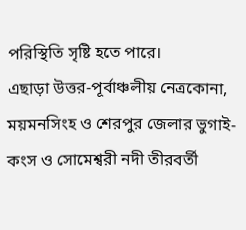পরিস্থিতি সৃষ্টি হতে পারে।
এছাড়া উত্তর-পূর্বাঞ্চলীয় নেত্রকোনা, ময়মনসিংহ ও শেরপুর জেলার ভুগাই-কংস ও সোমেশ্বরী নদী তীরবর্তী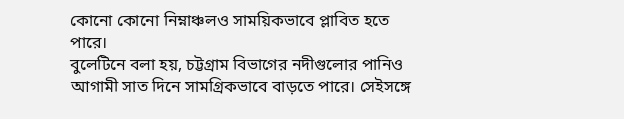কোনো কোনো নিম্নাঞ্চলও সাময়িকভাবে প্লাবিত হতে পারে।
বুলেটিনে বলা হয়, চট্টগ্রাম বিভাগের নদীগুলোর পানিও আগামী সাত দিনে সামগ্রিকভাবে বাড়তে পারে। সেইসঙ্গে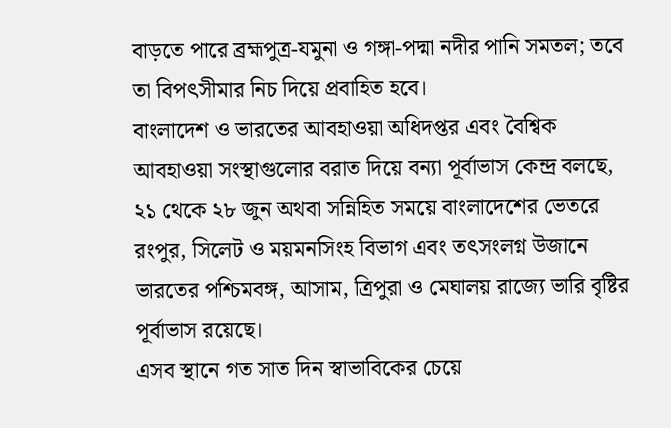বাড়তে পারে ব্রহ্মপুত্র-যমুনা ও গঙ্গা-পদ্মা নদীর পানি সমতল; তবে তা বিপৎসীমার নিচ দিয়ে প্রবাহিত হবে।
বাংলাদেশ ও ভারতের আবহাওয়া অধিদপ্তর এবং বৈশ্বিক আবহাওয়া সংস্থাগুলোর বরাত দিয়ে বন্যা পূর্বাভাস কেন্দ্র বলছে, ২১ থেকে ২৮ জুন অথবা সন্নিহিত সময়ে বাংলাদেশের ভেতরে রংপুর, সিলেট ও ময়মনসিংহ বিভাগ এবং তৎসংলগ্ন উজানে ভারতের পশ্চিমবঙ্গ, আসাম, ত্রিপুরা ও মেঘালয় রাজ্যে ভারি বৃষ্টির পূর্বাভাস রয়েছে।
এসব স্থানে গত সাত দিন স্বাভাবিকের চেয়ে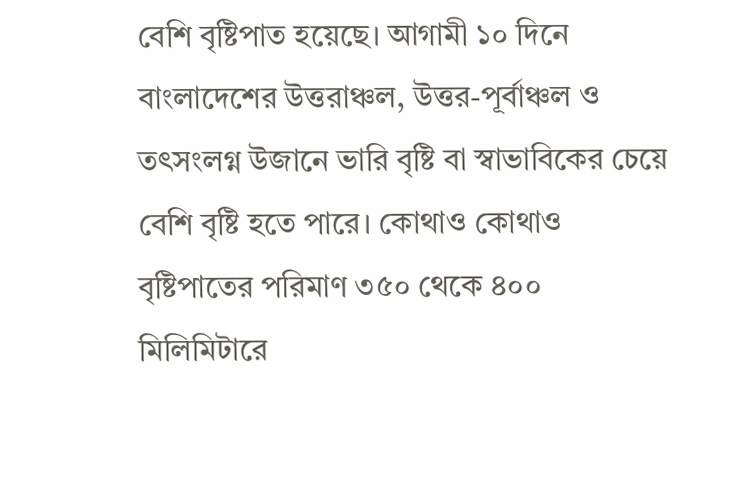বেশি বৃষ্টিপাত হয়েছে। আগামী ১০ দিনে বাংলাদেশের উত্তরাঞ্চল, উত্তর-পূর্বাঞ্চল ও তৎসংলগ্ন উজানে ভারি বৃষ্টি বা স্বাভাবিকের চেয়ে বেশি বৃষ্টি হতে পারে। কোথাও কোথাও বৃষ্টিপাতের পরিমাণ ৩৫০ থেকে ৪০০ মিলিমিটারে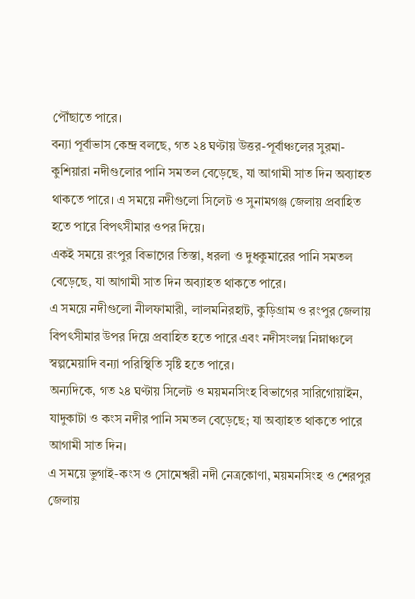পৌঁছাতে পারে।
বন্যা পূর্বাভাস কেন্দ্র বলছে, গত ২৪ ঘণ্টায় উত্তর-পূর্বাঞ্চলের সুরমা-কুশিয়ারা নদীগুলোর পানি সমতল বেড়েছে, যা আগামী সাত দিন অব্যাহত থাকতে পারে। এ সময়ে নদীগুলো সিলেট ও সুনামগঞ্জ জেলায় প্রবাহিত হতে পারে বিপৎসীমার ওপর দিয়ে।
একই সময়ে রংপুর বিভাগের তিস্তা, ধরলা ও দুধকুমারের পানি সমতল বেড়েছে, যা আগামী সাত দিন অব্যাহত থাকতে পারে।
এ সময়ে নদীগুলো নীলফামারী, লালমনিরহাট, কুড়িগ্রাম ও রংপুর জেলায় বিপৎসীমার উপর দিয়ে প্রবাহিত হতে পারে এবং নদীসংলগ্ন নিম্নাঞ্চলে স্বল্পমেয়াদি বন্যা পরিস্থিতি সৃষ্টি হতে পারে।
অন্যদিকে, গত ২৪ ঘণ্টায় সিলেট ও ময়মনসিংহ বিভাগের সারিগোয়াইন, যাদুকাটা ও কংস নদীর পানি সমতল বেড়েছে; যা অব্যাহত থাকতে পারে আগামী সাত দিন।
এ সময়ে ভুগাই-কংস ও সোমেশ্বরী নদী নেত্রকোণা, ময়মনসিংহ ও শেরপুর জেলায়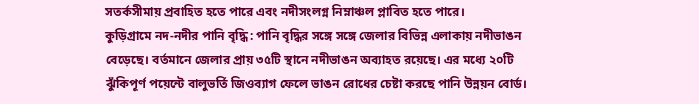সতর্কসীমায় প্রবাহিত হতে পারে এবং নদীসংলগ্ন নিম্নাঞ্চল প্লাবিত হতে পারে।
কুড়িগ্রামে নদ-নদীর পানি বৃদ্ধি : পানি বৃদ্ধির সঙ্গে সঙ্গে জেলার বিভিন্ন এলাকায় নদীভাঙন বেড়েছে। বর্তমানে জেলার প্রায় ৩৫টি স্থানে নদীভাঙন অব্যাহত রয়েছে। এর মধ্যে ২০টি ঝুঁকিপূর্ণ পয়েন্টে বালুভর্তি জিওব্যাগ ফেলে ভাঙন রোধের চেষ্টা করছে পানি উন্নয়ন বোর্ড।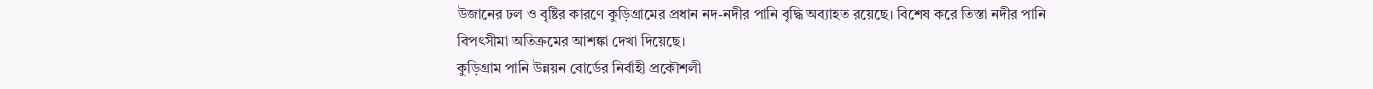উজানের ঢল ও বৃষ্টির কারণে কুড়িগ্রামের প্রধান নদ-নদীর পানি বৃদ্ধি অব্যাহত রয়েছে। বিশেষ করে তিস্তা নদীর পানি বিপৎসীমা অতিক্রমের আশঙ্কা দেখা দিয়েছে।
কুড়িগ্রাম পানি উন্নয়ন বোর্ডের নির্বাহী প্রকৌশলী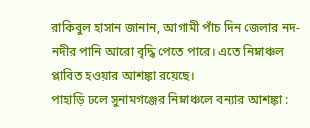রাকিবুল হাসান জানান, আগামী পাঁচ দিন জেলার নদ-নদীর পানি আরো বৃদ্ধি পেতে পারে। এতে নিম্নাঞ্চল প্লাবিত হওয়ার আশঙ্কা রয়েছে।
পাহাড়ি ঢলে সুনামগঞ্জের নিম্নাঞ্চলে বন্যার আশঙ্কা :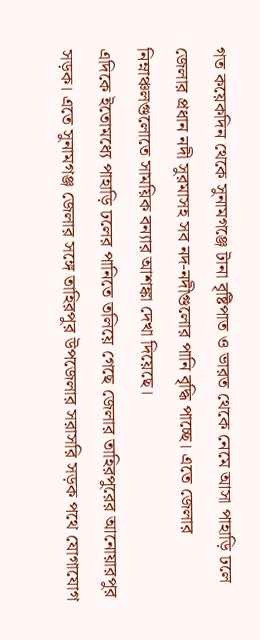গত কয়েকদিন থেকে সুনামগঞ্জে টানা বৃষ্টিপাত ও ভারত থেকে নেমে আসা পাহাড়ি ঢলে জেলার প্রধান নদী সুরমাসহ সব নদ-নদীগুলোর পানি বৃদ্ধি পাচ্ছে। এতে জেলার নিম্নাঞ্চলগুলোতে সাময়িক বন্যার আশঙ্কা দেখা দিয়েছে।
এদিকে ইতোমধ্যে পাহাড়ি ঢলের পানিতে তলিয়ে গেছে জেলার তাহিরপুরের আনোয়ারপুর সড়ক। এতে সুনামগঞ্জ জেলার সঙ্গে তাহিরপুর উপজেলার সরাসরি সড়ক পথে যোগাযোগ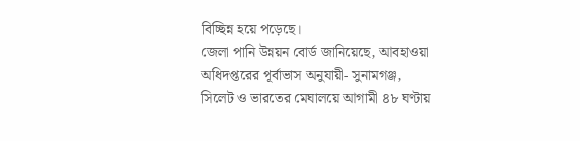বিচ্ছিন্ন হয়ে পড়েছে।
জেলা পানি উন্নয়ন বোর্ড জানিয়েছে, আবহাওয়া অধিদপ্তরের পূর্বাভাস অনুযায়ী- সুনামগঞ্জ, সিলেট ও ভারতের মেঘালয়ে আগামী ৪৮ ঘণ্টায়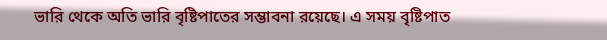ভারি থেকে অতি ভারি বৃষ্টিপাতের সম্ভাবনা রয়েছে। এ সময় বৃষ্টিপাত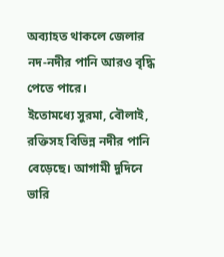অব্যাহত থাকলে জেলার নদ-নদীর পানি আরও বৃদ্ধি পেতে পারে।
ইতোমধ্যে সুরমা, বৌলাই, রক্তিসহ বিভিন্ন নদীর পানি বেড়েছে। আগামী দুদিনে ভারি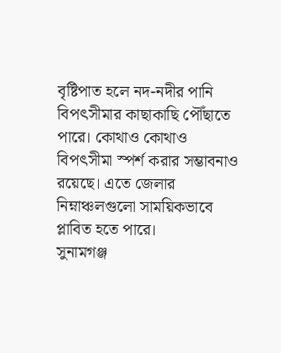বৃষ্টিপাত হলে নদ-নদীর পানি বিপৎসীমার কাছাকাছি পৌঁছাতে পারে। কোথাও কোথাও বিপৎসীমা স্পর্শ করার সম্ভাবনাও রয়েছে। এতে জেলার নিম্নাঞ্চলগুলো সাময়িকভাবে প্লাবিত হতে পারে।
সুনামগঞ্জ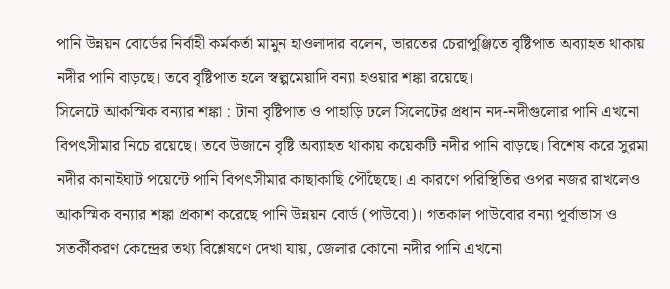পানি উন্নয়ন বোর্ডের নির্বাহী কর্মকর্তা মামুন হাওলাদার বলেন, ভারতের চেরাপুঞ্জিতে বৃষ্টিপাত অব্যাহত থাকায় নদীর পানি বাড়ছে। তবে বৃষ্টিপাত হলে স্বল্পমেয়াদি বন্যা হওয়ার শঙ্কা রয়েছে।
সিলেটে আকস্মিক বন্যার শঙ্কা : টানা বৃষ্টিপাত ও পাহাড়ি ঢলে সিলেটের প্রধান নদ-নদীগুলোর পানি এখনো বিপৎসীমার নিচে রয়েছে। তবে উজানে বৃষ্টি অব্যাহত থাকায় কয়েকটি নদীর পানি বাড়ছে। বিশেষ করে সুরমা নদীর কানাইঘাট পয়েন্টে পানি বিপৎসীমার কাছাকাছি পৌঁছেছে। এ কারণে পরিস্থিতির ওপর নজর রাখলেও আকস্মিক বন্যার শঙ্কা প্রকাশ করেছে পানি উন্নয়ন বোর্ড (পাউবো)। গতকাল পাউবোর বন্যা পূর্বাভাস ও সতর্কীকরণ কেন্দ্রের তথ্য বিশ্লেষণে দেখা যায়, জেলার কোনো নদীর পানি এখনো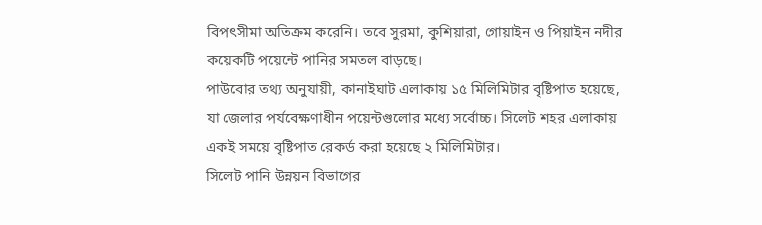বিপৎসীমা অতিক্রম করেনি। তবে সুরমা, কুশিয়ারা, গোয়াইন ও পিয়াইন নদীর কয়েকটি পয়েন্টে পানির সমতল বাড়ছে।
পাউবোর তথ্য অনুযায়ী, কানাইঘাট এলাকায় ১৫ মিলিমিটার বৃষ্টিপাত হয়েছে, যা জেলার পর্যবেক্ষণাধীন পয়েন্টগুলোর মধ্যে সর্বোচ্চ। সিলেট শহর এলাকায় একই সময়ে বৃষ্টিপাত রেকর্ড করা হয়েছে ২ মিলিমিটার।
সিলেট পানি উন্নয়ন বিভাগের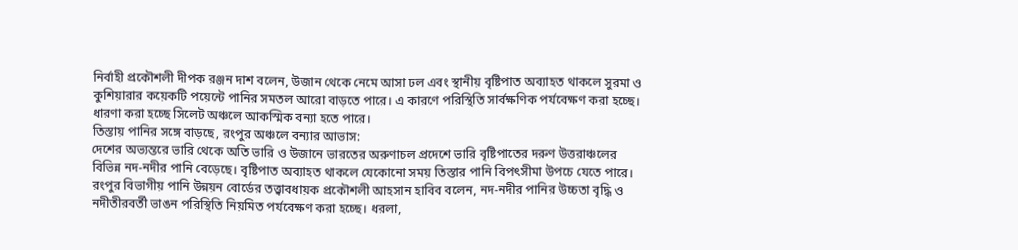নির্বাহী প্রকৌশলী দীপক রঞ্জন দাশ বলেন, উজান থেকে নেমে আসা ঢল এবং স্থানীয় বৃষ্টিপাত অব্যাহত থাকলে সুরমা ও কুশিয়ারার কয়েকটি পয়েন্টে পানির সমতল আরো বাড়তে পারে। এ কারণে পরিস্থিতি সার্বক্ষণিক পর্যবেক্ষণ করা হচ্ছে। ধারণা করা হচ্ছে সিলেট অঞ্চলে আকস্মিক বন্যা হতে পারে।
তিস্তায় পানির সঙ্গে বাড়ছে, রংপুর অঞ্চলে বন্যার আভাস:
দেশের অভ্যন্তরে ভারি থেকে অতি ভারি ও উজানে ভারতের অরুণাচল প্রদেশে ভারি বৃষ্টিপাতের দরুণ উত্তরাঞ্চলের বিভিন্ন নদ-নদীর পানি বেড়েছে। বৃষ্টিপাত অব্যাহত থাকলে যেকোনো সময় তিস্তার পানি বিপৎসীমা উপচে যেতে পারে।
রংপুর বিভাগীয় পানি উন্নয়ন বোর্ডের তত্ত্বাবধায়ক প্রকৌশলী আহসান হাবিব বলেন, নদ-নদীর পানির উচ্চতা বৃদ্ধি ও নদীতীরবর্তী ভাঙন পরিস্থিতি নিয়মিত পর্যবেক্ষণ করা হচ্ছে। ধরলা,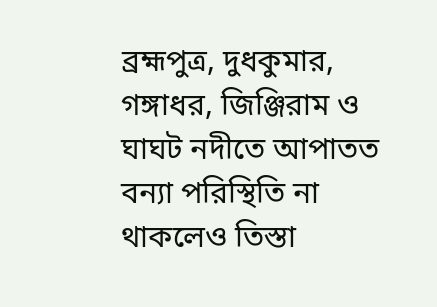ব্রহ্মপুত্র, দুধকুমার, গঙ্গাধর, জিঞ্জিরাম ও ঘাঘট নদীতে আপাতত বন্যা পরিস্থিতি না থাকলেও তিস্তা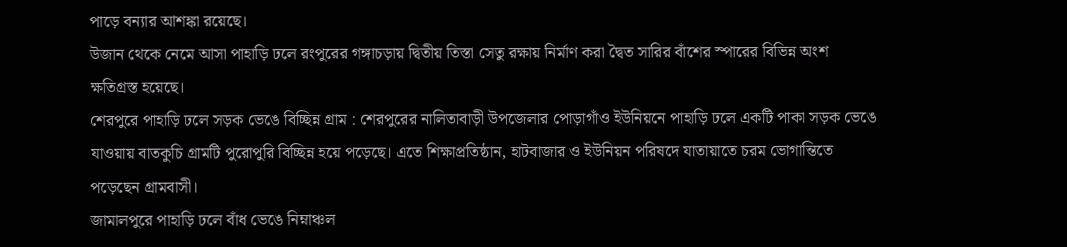পাড়ে বন্যার আশঙ্কা রয়েছে।
উজান থেকে নেমে আসা পাহাড়ি ঢলে রংপুরের গঙ্গাচড়ায় দ্বিতীয় তিস্তা সেতু রক্ষায় নির্মাণ করা দ্বৈত সারির বাঁশের স্পারের বিভিন্ন অংশ ক্ষতিগ্রস্ত হয়েছে।
শেরপুরে পাহাড়ি ঢলে সড়ক ভেঙে বিচ্ছিন্ন গ্রাম : শেরপুরের নালিতাবাড়ী উপজেলার পোড়াগাঁও ইউনিয়নে পাহাড়ি ঢলে একটি পাকা সড়ক ভেঙে যাওয়ায় বাতকুচি গ্রামটি পুরোপুরি বিচ্ছিন্ন হয়ে পড়েছে। এতে শিক্ষাপ্রতিষ্ঠান, হাটবাজার ও ইউনিয়ন পরিষদে যাতায়াতে চরম ভোগান্তিতে পড়েছেন গ্রামবাসী।
জামালপুরে পাহাড়ি ঢলে বাঁধ ভেঙে নিম্নাঞ্চল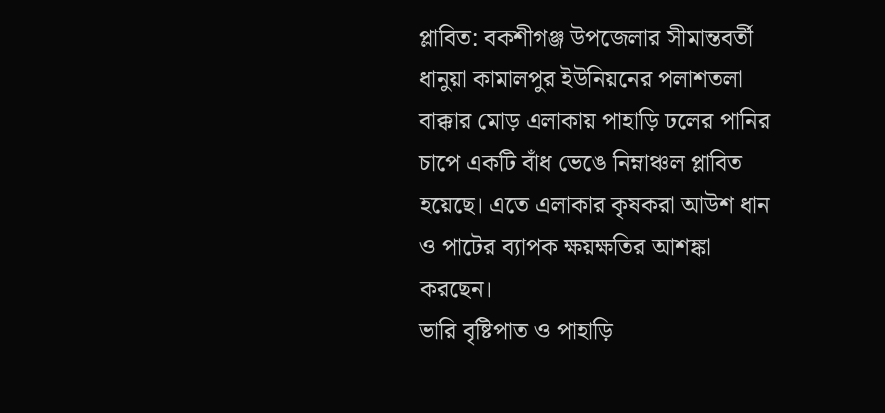প্লাবিত: বকশীগঞ্জ উপজেলার সীমান্তবর্তী ধানুয়া কামালপুর ইউনিয়নের পলাশতলা বাক্কার মোড় এলাকায় পাহাড়ি ঢলের পানির চাপে একটি বাঁধ ভেঙে নিম্নাঞ্চল প্লাবিত হয়েছে। এতে এলাকার কৃষকরা আউশ ধান ও পাটের ব্যাপক ক্ষয়ক্ষতির আশঙ্কা করছেন।
ভারি বৃষ্টিপাত ও পাহাড়ি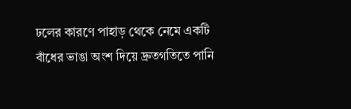ঢলের কারণে পাহাড় থেকে নেমে একটি বাঁধের ভাঙা অংশ দিয়ে দ্রুতগতিতে পানি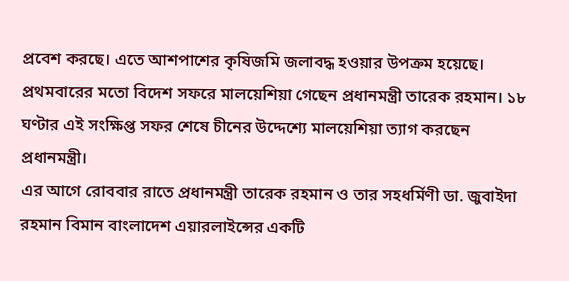প্রবেশ করছে। এতে আশপাশের কৃষিজমি জলাবদ্ধ হওয়ার উপক্রম হয়েছে।
প্রথমবারের মতো বিদেশ সফরে মালয়েশিয়া গেছেন প্রধানমন্ত্রী তারেক রহমান। ১৮ ঘণ্টার এই সংক্ষিপ্ত সফর শেষে চীনের উদ্দেশ্যে মালয়েশিয়া ত্যাগ করছেন প্রধানমন্ত্রী।
এর আগে রোববার রাতে প্রধানমন্ত্রী তারেক রহমান ও তার সহধর্মিণী ডা. জুবাইদা রহমান বিমান বাংলাদেশ এয়ারলাইন্সের একটি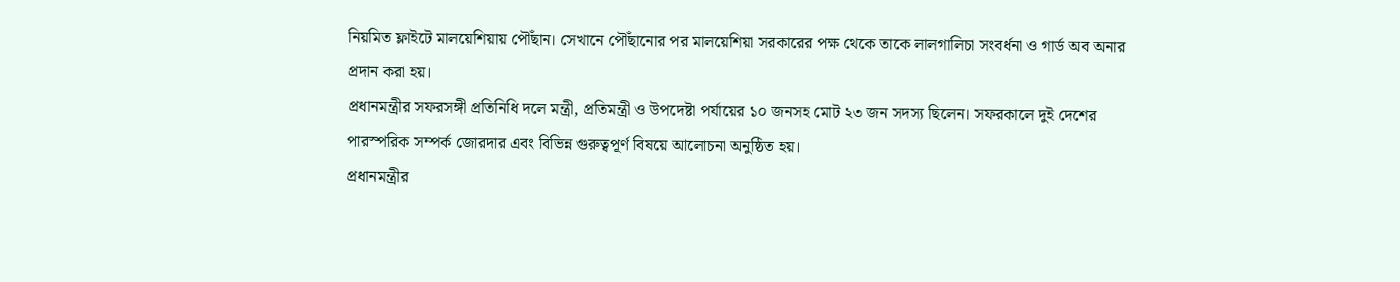নিয়মিত ফ্লাইটে মালয়েশিয়ায় পৌঁছান। সেখানে পৌঁছানোর পর মালয়েশিয়া সরকারের পক্ষ থেকে তাকে লালগালিচা সংবর্ধনা ও গার্ড অব অনার প্রদান করা হয়।
প্রধানমন্ত্রীর সফরসঙ্গী প্রতিনিধি দলে মন্ত্রী, প্রতিমন্ত্রী ও উপদেষ্টা পর্যায়ের ১০ জনসহ মোট ২৩ জন সদস্য ছিলেন। সফরকালে দুই দেশের পারস্পরিক সম্পর্ক জোরদার এবং বিভিন্ন গুরুত্বপূর্ণ বিষয়ে আলোচনা অনুষ্ঠিত হয়।
প্রধানমন্ত্রীর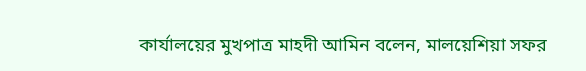কার্যালয়ের মুখপাত্র মাহদী আমিন বলেন, মালয়েশিয়া সফর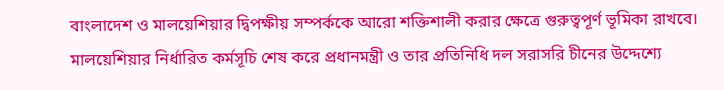বাংলাদেশ ও মালয়েশিয়ার দ্বিপক্ষীয় সম্পর্ককে আরো শক্তিশালী করার ক্ষেত্রে গুরুত্বপূর্ণ ভূমিকা রাখবে। মালয়েশিয়ার নির্ধারিত কর্মসূচি শেষ করে প্রধানমন্ত্রী ও তার প্রতিনিধি দল সরাসরি চীনের উদ্দেশ্যে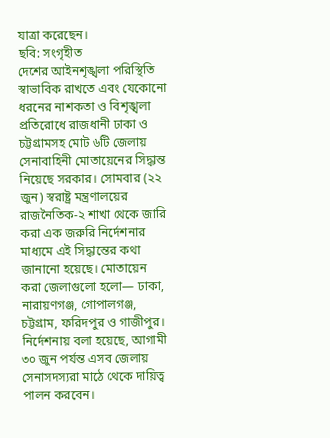যাত্রা করেছেন।
ছবি: সংগৃহীত
দেশের আইনশৃঙ্খলা পরিস্থিতি স্বাভাবিক রাখতে এবং যেকোনো ধরনের নাশকতা ও বিশৃঙ্খলা প্রতিরোধে রাজধানী ঢাকা ও চট্টগ্রামসহ মোট ৬টি জেলায় সেনাবাহিনী মোতায়েনের সিদ্ধান্ত নিয়েছে সরকার। সোমবার (২২ জুন) স্বরাষ্ট্র মন্ত্রণালয়ের রাজনৈতিক-২ শাখা থেকে জারি করা এক জরুরি নির্দেশনার মাধ্যমে এই সিদ্ধান্তের কথা জানানো হয়েছে। মোতায়েন করা জেলাগুলো হলো— ঢাকা, নারায়ণগঞ্জ, গোপালগঞ্জ, চট্টগ্রাম, ফরিদপুর ও গাজীপুর। নির্দেশনায় বলা হয়েছে, আগামী ৩০ জুন পর্যন্ত এসব জেলায় সেনাসদস্যরা মাঠে থেকে দায়িত্ব পালন করবেন।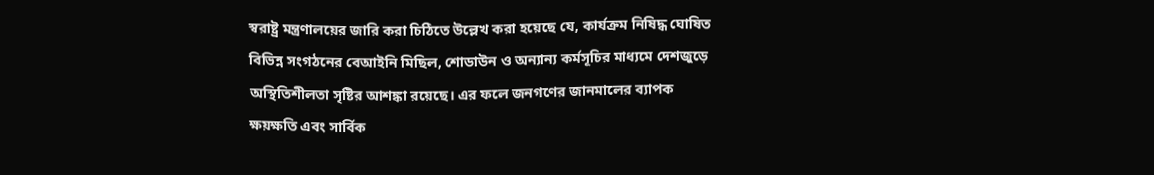স্বরাষ্ট্র মন্ত্রণালয়ের জারি করা চিঠিতে উল্লেখ করা হয়েছে যে, কার্যক্রম নিষিদ্ধ ঘোষিত বিভিন্ন সংগঠনের বেআইনি মিছিল, শোডাউন ও অন্যান্য কর্মসূচির মাধ্যমে দেশজুড়ে অস্থিতিশীলতা সৃষ্টির আশঙ্কা রয়েছে। এর ফলে জনগণের জানমালের ব্যাপক ক্ষয়ক্ষতি এবং সার্বিক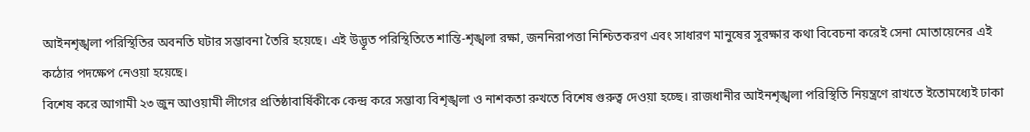আইনশৃঙ্খলা পরিস্থিতির অবনতি ঘটার সম্ভাবনা তৈরি হয়েছে। এই উদ্ভূত পরিস্থিতিতে শান্তি-শৃঙ্খলা রক্ষা, জননিরাপত্তা নিশ্চিতকরণ এবং সাধারণ মানুষের সুরক্ষার কথা বিবেচনা করেই সেনা মোতায়েনের এই কঠোর পদক্ষেপ নেওয়া হয়েছে।
বিশেষ করে আগামী ২৩ জুন আওয়ামী লীগের প্রতিষ্ঠাবার্ষিকীকে কেন্দ্র করে সম্ভাব্য বিশৃঙ্খলা ও নাশকতা রুখতে বিশেষ গুরুত্ব দেওয়া হচ্ছে। রাজধানীর আইনশৃঙ্খলা পরিস্থিতি নিয়ন্ত্রণে রাখতে ইতোমধ্যেই ঢাকা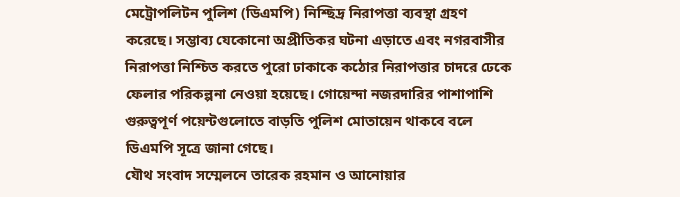মেট্রোপলিটন পুলিশ (ডিএমপি) নিশ্ছিদ্র নিরাপত্তা ব্যবস্থা গ্রহণ করেছে। সম্ভাব্য যেকোনো অপ্রীতিকর ঘটনা এড়াতে এবং নগরবাসীর নিরাপত্তা নিশ্চিত করতে পুরো ঢাকাকে কঠোর নিরাপত্তার চাদরে ঢেকে ফেলার পরিকল্পনা নেওয়া হয়েছে। গোয়েন্দা নজরদারির পাশাপাশি গুরুত্বপূর্ণ পয়েন্টগুলোতে বাড়তি পুলিশ মোতায়েন থাকবে বলে ডিএমপি সূত্রে জানা গেছে।
যৌথ সংবাদ সম্মেলনে তারেক রহমান ও আনোয়ার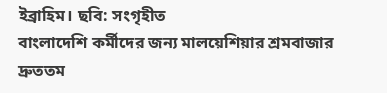ইব্রাহিম। ছবি: সংগৃহীত
বাংলাদেশি কর্মীদের জন্য মালয়েশিয়ার শ্রমবাজার দ্রুততম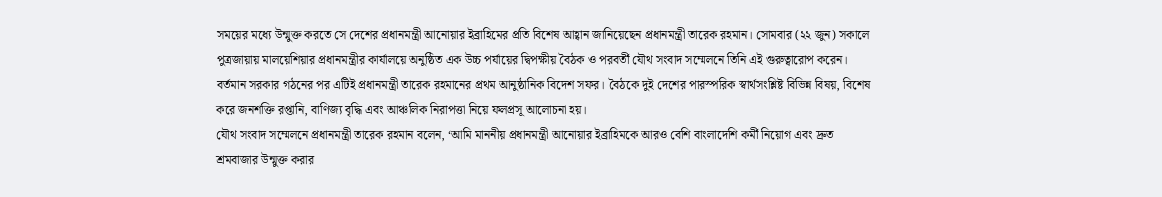সময়ের মধ্যে উন্মুক্ত করতে সে দেশের প্রধানমন্ত্রী আনোয়ার ইব্রাহিমের প্রতি বিশেষ আহ্বান জানিয়েছেন প্রধানমন্ত্রী তারেক রহমান। সোমবার (২২ জুন) সকালে পুত্রজায়ায় মালয়েশিয়ার প্রধানমন্ত্রীর কার্যালয়ে অনুষ্ঠিত এক উচ্চ পর্যায়ের দ্বিপক্ষীয় বৈঠক ও পরবর্তী যৌথ সংবাদ সম্মেলনে তিনি এই গুরুত্বারোপ করেন। বর্তমান সরকার গঠনের পর এটিই প্রধানমন্ত্রী তারেক রহমানের প্রথম আনুষ্ঠানিক বিদেশ সফর। বৈঠকে দুই দেশের পারস্পরিক স্বার্থসংশ্লিষ্ট বিভিন্ন বিষয়, বিশেষ করে জনশক্তি রপ্তানি, বাণিজ্য বৃদ্ধি এবং আঞ্চলিক নিরাপত্তা নিয়ে ফলপ্রসূ আলোচনা হয়।
যৌথ সংবাদ সম্মেলনে প্রধানমন্ত্রী তারেক রহমান বলেন, ‘আমি মাননীয় প্রধানমন্ত্রী আনোয়ার ইব্রাহিমকে আরও বেশি বাংলাদেশি কর্মী নিয়োগ এবং দ্রুত শ্রমবাজার উন্মুক্ত করার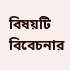বিষয়টি বিবেচনার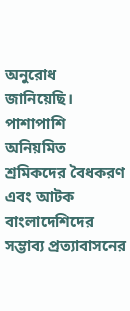অনুরোধ জানিয়েছি। পাশাপাশি অনিয়মিত শ্রমিকদের বৈধকরণ এবং আটক বাংলাদেশিদের সম্ভাব্য প্রত্যাবাসনের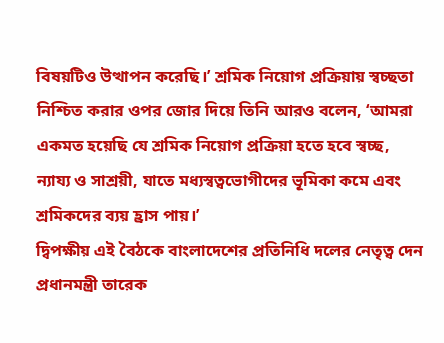বিষয়টিও উত্থাপন করেছি।’ শ্রমিক নিয়োগ প্রক্রিয়ায় স্বচ্ছতা নিশ্চিত করার ওপর জোর দিয়ে তিনি আরও বলেন, ‘আমরা একমত হয়েছি যে শ্রমিক নিয়োগ প্রক্রিয়া হতে হবে স্বচ্ছ, ন্যায্য ও সাশ্রয়ী, যাতে মধ্যস্বত্বভোগীদের ভূমিকা কমে এবং শ্রমিকদের ব্যয় হ্রাস পায়।’
দ্বিপক্ষীয় এই বৈঠকে বাংলাদেশের প্রতিনিধি দলের নেতৃত্ব দেন প্রধানমন্ত্রী তারেক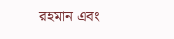রহমান এবং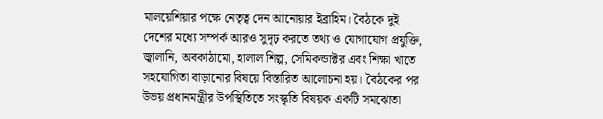মালয়েশিয়ার পক্ষে নেতৃত্ব দেন আনোয়ার ইব্রাহিম। বৈঠকে দুই দেশের মধ্যে সম্পর্ক আরও সুদৃঢ় করতে তথ্য ও যোগাযোগ প্রযুক্তি, জ্বালানি, অবকাঠামো, হালাল শিল্প, সেমিকন্ডাক্টর এবং শিক্ষা খাতে সহযোগিতা বাড়ানোর বিষয়ে বিস্তারিত আলোচনা হয়। বৈঠকের পর উভয় প্রধানমন্ত্রীর উপস্থিতিতে সংস্কৃতি বিষয়ক একটি সমঝোতা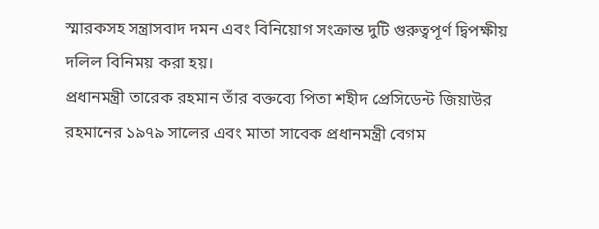স্মারকসহ সন্ত্রাসবাদ দমন এবং বিনিয়োগ সংক্রান্ত দুটি গুরুত্বপূর্ণ দ্বিপক্ষীয় দলিল বিনিময় করা হয়।
প্রধানমন্ত্রী তারেক রহমান তাঁর বক্তব্যে পিতা শহীদ প্রেসিডেন্ট জিয়াউর রহমানের ১৯৭৯ সালের এবং মাতা সাবেক প্রধানমন্ত্রী বেগম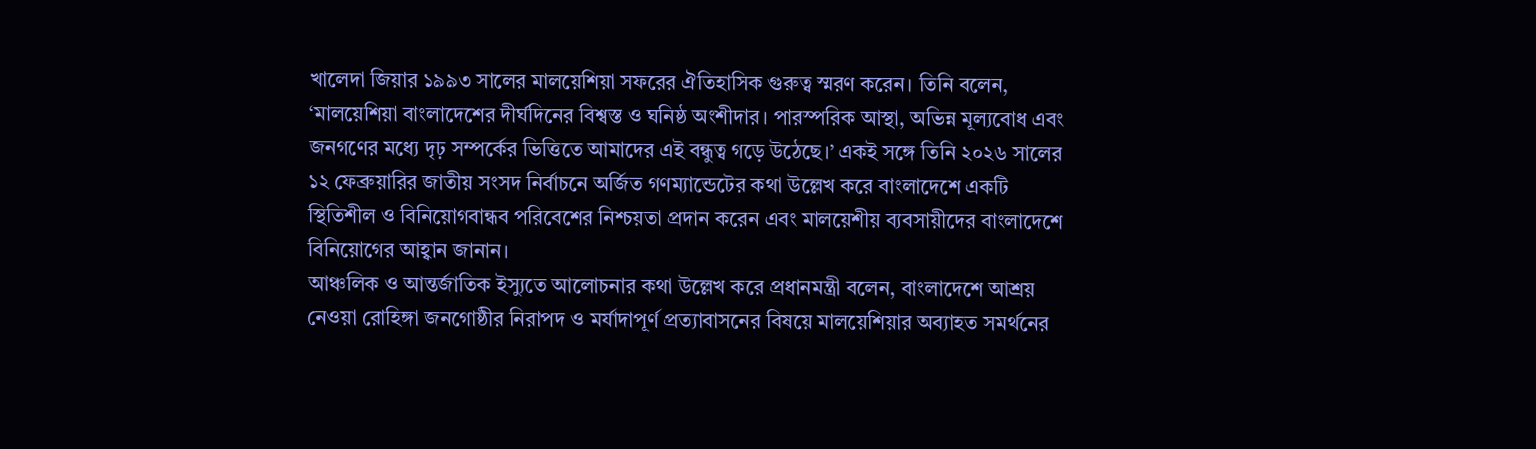খালেদা জিয়ার ১৯৯৩ সালের মালয়েশিয়া সফরের ঐতিহাসিক গুরুত্ব স্মরণ করেন। তিনি বলেন, ‘মালয়েশিয়া বাংলাদেশের দীর্ঘদিনের বিশ্বস্ত ও ঘনিষ্ঠ অংশীদার। পারস্পরিক আস্থা, অভিন্ন মূল্যবোধ এবং জনগণের মধ্যে দৃঢ় সম্পর্কের ভিত্তিতে আমাদের এই বন্ধুত্ব গড়ে উঠেছে।’ একই সঙ্গে তিনি ২০২৬ সালের ১২ ফেব্রুয়ারির জাতীয় সংসদ নির্বাচনে অর্জিত গণম্যান্ডেটের কথা উল্লেখ করে বাংলাদেশে একটি স্থিতিশীল ও বিনিয়োগবান্ধব পরিবেশের নিশ্চয়তা প্রদান করেন এবং মালয়েশীয় ব্যবসায়ীদের বাংলাদেশে বিনিয়োগের আহ্বান জানান।
আঞ্চলিক ও আন্তর্জাতিক ইস্যুতে আলোচনার কথা উল্লেখ করে প্রধানমন্ত্রী বলেন, বাংলাদেশে আশ্রয় নেওয়া রোহিঙ্গা জনগোষ্ঠীর নিরাপদ ও মর্যাদাপূর্ণ প্রত্যাবাসনের বিষয়ে মালয়েশিয়ার অব্যাহত সমর্থনের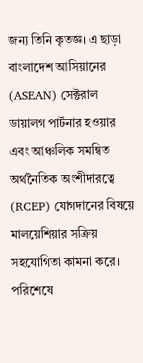জন্য তিনি কৃতজ্ঞ। এ ছাড়া বাংলাদেশ আসিয়ানের (ASEAN) সেক্টরাল ডায়ালগ পার্টনার হওয়ার এবং আঞ্চলিক সমন্বিত অর্থনৈতিক অংশীদারত্বে (RCEP) যোগদানের বিষয়ে মালয়েশিয়ার সক্রিয় সহযোগিতা কামনা করে। পরিশেষে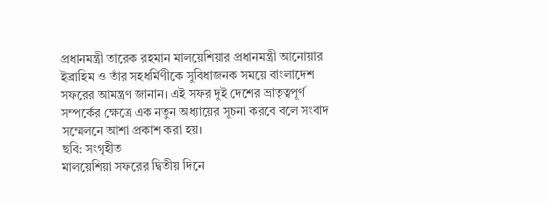প্রধানমন্ত্রী তারেক রহমান মালয়েশিয়ার প্রধানমন্ত্রী আনোয়ার ইব্রাহিম ও তাঁর সহধর্মিণীকে সুবিধাজনক সময়ে বাংলাদেশ সফরের আমন্ত্রণ জানান। এই সফর দুই দেশের ভ্রাতৃত্বপূর্ণ সম্পর্কের ক্ষেত্রে এক নতুন অধ্যায়ের সূচনা করবে বলে সংবাদ সম্মেলনে আশা প্রকাশ করা হয়।
ছবি: সংগৃহীত
মালয়েশিয়া সফরের দ্বিতীয় দিনে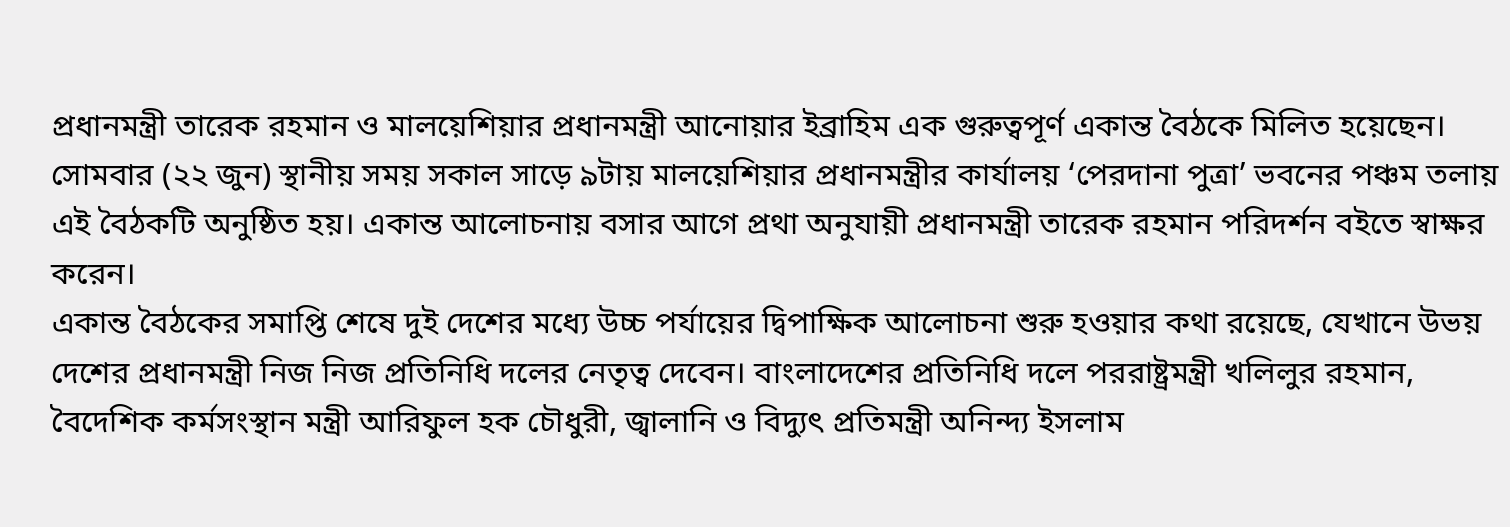প্রধানমন্ত্রী তারেক রহমান ও মালয়েশিয়ার প্রধানমন্ত্রী আনোয়ার ইব্রাহিম এক গুরুত্বপূর্ণ একান্ত বৈঠকে মিলিত হয়েছেন। সোমবার (২২ জুন) স্থানীয় সময় সকাল সাড়ে ৯টায় মালয়েশিয়ার প্রধানমন্ত্রীর কার্যালয় ‘পেরদানা পুত্রা’ ভবনের পঞ্চম তলায় এই বৈঠকটি অনুষ্ঠিত হয়। একান্ত আলোচনায় বসার আগে প্রথা অনুযায়ী প্রধানমন্ত্রী তারেক রহমান পরিদর্শন বইতে স্বাক্ষর করেন।
একান্ত বৈঠকের সমাপ্তি শেষে দুই দেশের মধ্যে উচ্চ পর্যায়ের দ্বিপাক্ষিক আলোচনা শুরু হওয়ার কথা রয়েছে, যেখানে উভয় দেশের প্রধানমন্ত্রী নিজ নিজ প্রতিনিধি দলের নেতৃত্ব দেবেন। বাংলাদেশের প্রতিনিধি দলে পররাষ্ট্রমন্ত্রী খলিলুর রহমান, বৈদেশিক কর্মসংস্থান মন্ত্রী আরিফুল হক চৌধুরী, জ্বালানি ও বিদ্যুৎ প্রতিমন্ত্রী অনিন্দ্য ইসলাম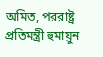অমিত, পররাষ্ট্র প্রতিমন্ত্রী হুমায়ুন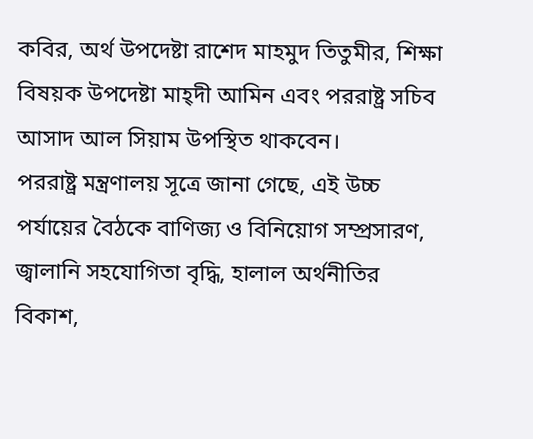কবির, অর্থ উপদেষ্টা রাশেদ মাহমুদ তিতুমীর, শিক্ষা বিষয়ক উপদেষ্টা মাহ্দী আমিন এবং পররাষ্ট্র সচিব আসাদ আল সিয়াম উপস্থিত থাকবেন।
পররাষ্ট্র মন্ত্রণালয় সূত্রে জানা গেছে, এই উচ্চ পর্যায়ের বৈঠকে বাণিজ্য ও বিনিয়োগ সম্প্রসারণ, জ্বালানি সহযোগিতা বৃদ্ধি, হালাল অর্থনীতির বিকাশ,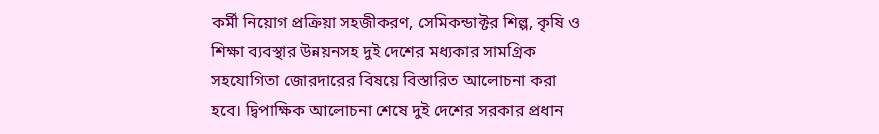কর্মী নিয়োগ প্রক্রিয়া সহজীকরণ, সেমিকন্ডাক্টর শিল্প, কৃষি ও শিক্ষা ব্যবস্থার উন্নয়নসহ দুই দেশের মধ্যকার সামগ্রিক সহযোগিতা জোরদারের বিষয়ে বিস্তারিত আলোচনা করা হবে। দ্বিপাক্ষিক আলোচনা শেষে দুই দেশের সরকার প্রধান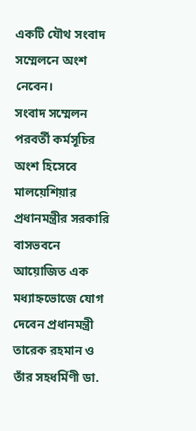একটি যৌথ সংবাদ সম্মেলনে অংশ নেবেন।
সংবাদ সম্মেলন পরবর্তী কর্মসূচির অংশ হিসেবে মালয়েশিয়ার প্রধানমন্ত্রীর সরকারি বাসভবনে আয়োজিত এক মধ্যাহ্নভোজে যোগ দেবেন প্রধানমন্ত্রী তারেক রহমান ও তাঁর সহধর্মিণী ডা.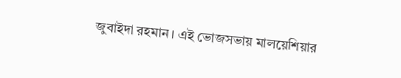জুবাইদা রহমান। এই ভোজসভায় মালয়েশিয়ার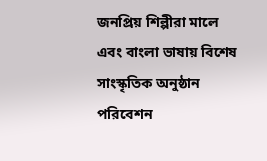জনপ্রিয় শিল্পীরা মালে এবং বাংলা ভাষায় বিশেষ সাংস্কৃতিক অনুষ্ঠান পরিবেশন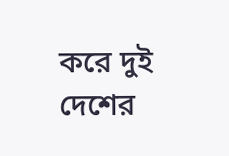করে দুই দেশের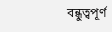বন্ধুত্বপূর্ণ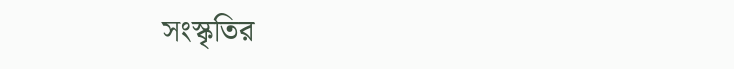সংস্কৃতির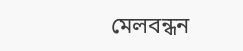মেলবন্ধন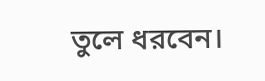তুলে ধরবেন।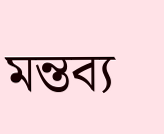মন্তব্য